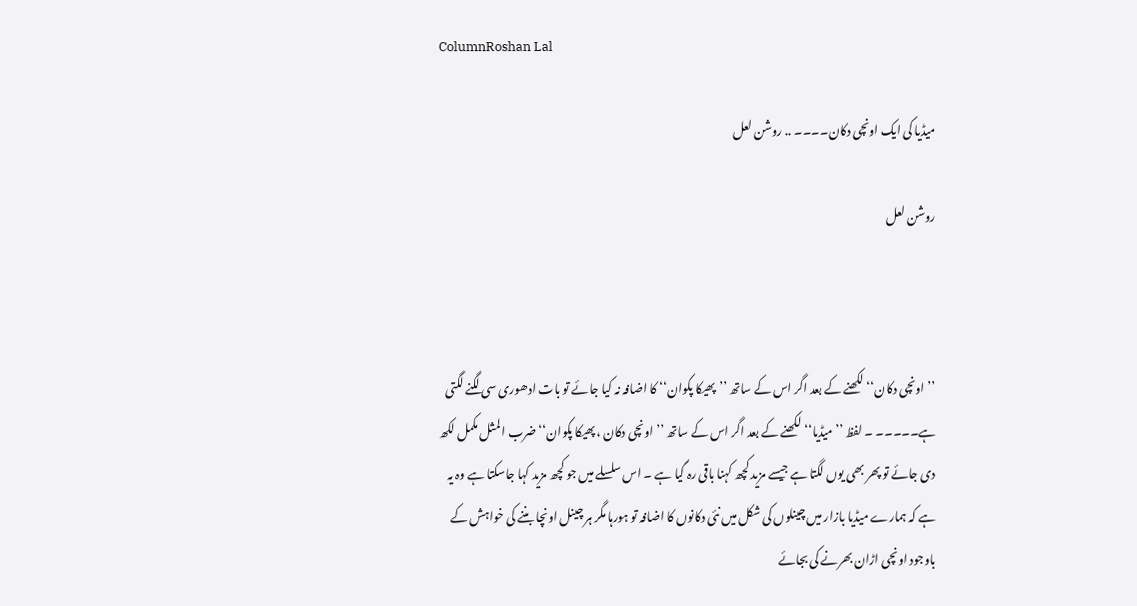ColumnRoshan Lal

میڈیا کی ایک اونچی دکان۔۔۔۔ .. روشن لعل

روشن لعل



’’ اونچی دکان‘‘ لکھنے کے بعد اگر اس کے ساتھ ’’پھیکا پکوان‘‘ کا اضافہ نہ کیا جائے تو بات ادھوری سی لگنے لگتی ہے۔۔۔۔۔ ۔ لفظ ’’ میڈیا‘‘ لکھنے کے بعد اگر اس کے ساتھ ’’ اونچی دکان ، پھیکا پکوان‘‘ ضرب المثل مکمل لکھ دی جائے تو پھر بھی یوں لگتا ہے جیسے مزید کچھ کہنا باقی رہ گیا ہے ۔ اس سلسلے میں جو کچھ مزید کہا جاسکتا ہے وہ یہ ہے کہ ہمارے میڈیا بازار میں چینلوں کی شکل میں نئی دکانوں کا اضافہ تو ہورہا مگر ہر چینل اونچا بننے کی خواہش کے باوجود اونچی اڑان بھرنے کی بجائے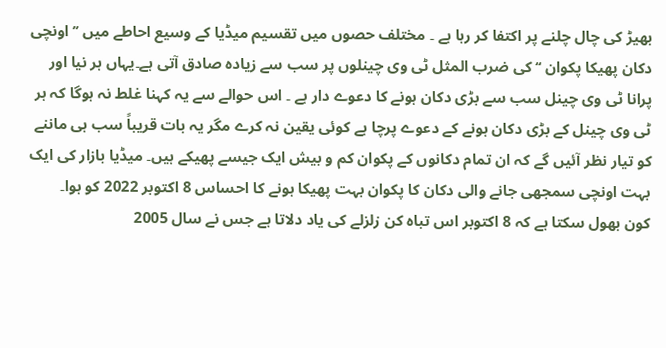بھیڑ کی چال چلنے پر اکتفا کر رہا ہے ۔ مختلف حصوں میں تقسیم میڈیا کے وسیع احاطے میں ’’ اونچی دکان پھیکا پکوان ‘‘ کی ضرب المثل ٹی وی چینلوں پر سب سے زیادہ صادق آتی ہے۔یہاں ہر نیا اور پرانا ٹی وی چینل سب سے بڑی دکان ہونے کا دعوے دار ہے ۔ اس حوالے سے یہ کہنا غلط نہ ہوگا کہ ہر ٹی وی چینل کے بڑی دکان ہونے کے دعوے پرچا ہے کوئی یقین نہ کرے مگر یہ بات قریباً سب ہی ماننے کو تیار نظر آئیں گے کہ ان تمام دکانوں کے پکوان کم و بیش ایک جیسے پھیکے ہیں۔ میڈیا بازار کی ایک بہت اونچی سمجھی جانے والی دکان کا پکوان بہت پھیکا ہونے کا احساس 8 اکتوبر 2022 کو ہوا۔
کون بھول سکتا ہے کہ 8 اکتوبر اس تباہ کن زلزلے کی یاد دلاتا ہے جس نے سال 2005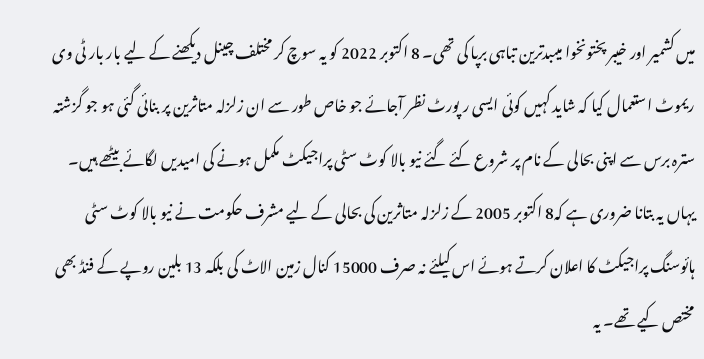میں کشمیر اور خیبر پختونخوا میںبدترین تباہی برپا کی تھی۔ 8 اکتوبر 2022 کو یہ سوچ کر مختلف چینل دیکھنے کے لیے بار بار ٹی وی ریموٹ استعمال کیا کہ شاید کہیں کوئی ایسی ر پورٹ نظر آجائے جو خاص طور سے ان زلزلہ متاثرین پر بنائی گئی ہو جو گزشتہ سترہ برس سے اپنی بحالی کے نام پر شروع کئے گئے نیو بالا کوٹ سٹی پراجیکٹ مکمل ہونے کی امیدیں لگائے بیٹھے ہیں۔ یہاں یہ بتانا ضروری ہے کہ8 اکتوبر 2005 کے زلزلہ متاثرین کی بحالی کے لیے مشرف حکومت نے نیو بالا کوٹ سٹی ہائوسنگ پراجیکٹ کا اعلان کرتے ہوئے اس کیلئے نہ صرف 15000 کنال زمین الاٹ کی بلکہ 13 بلین روپے کے فنڈ بھی مختص کیے تھے۔ یہ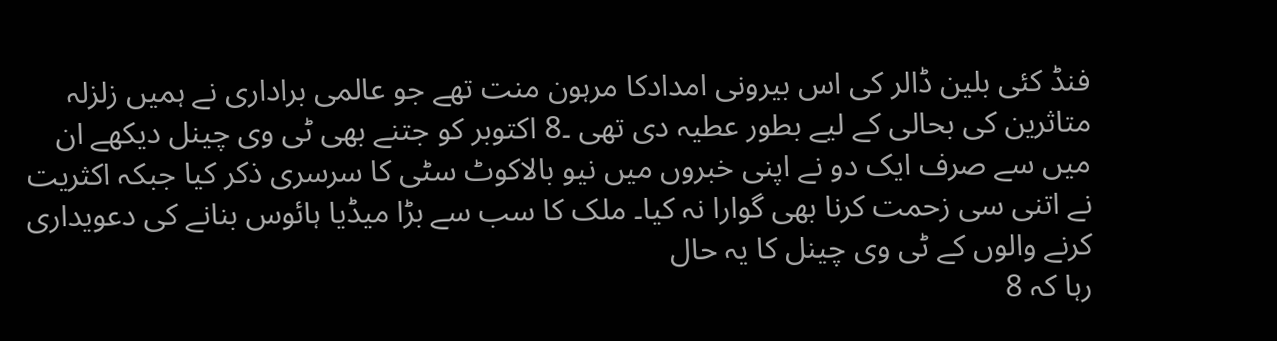فنڈ کئی بلین ڈالر کی اس بیرونی امدادکا مرہون منت تھے جو عالمی براداری نے ہمیں زلزلہ متاثرین کی بحالی کے لیے بطور عطیہ دی تھی ۔8 اکتوبر کو جتنے بھی ٹی وی چینل دیکھے ان میں سے صرف ایک دو نے اپنی خبروں میں نیو بالاکوٹ سٹی کا سرسری ذکر کیا جبکہ اکثریت نے اتنی سی زحمت کرنا بھی گوارا نہ کیا۔ ملک کا سب سے بڑا میڈیا ہائوس بنانے کی دعویداری کرنے والوں کے ٹی وی چینل کا یہ حال
رہا کہ 8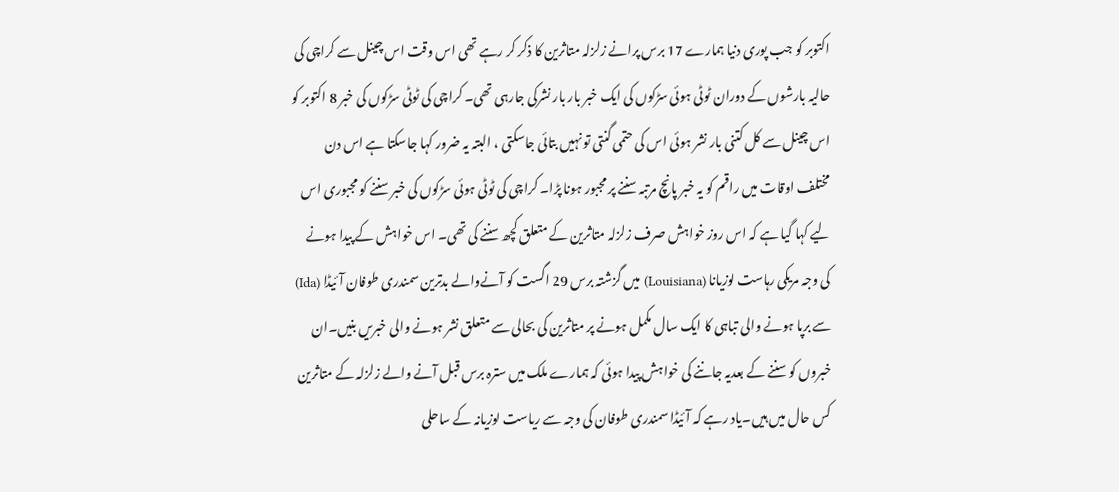اکتوبر کو جب پوری دنیا ہمارے 17 برس پرانے زلزلہ متاثرین کا ذکر کر رہے تھی اس وقت اس چینل سے کراچی کی حالیہ بارشوں کے دوران ٹوٹی ہوئی سڑکوں کی ایک خبر بار بار نشرکی جارہی تھی۔ کراچی کی ٹوٹی سڑکوں کی خبر 8 اکتوبر کو اس چینل سے کل کتنی بار نشر ہوئی اس کی حتمی گنتی تو نہیں بتائی جاسکتی ، البتہ یہ ضرور کہا جاسکتا ہے اس دن مختلف اوقات میں راقم کو یہ خبر پانچ مرتبہ سننے پر مجبور ہونا پڑا۔ کراچی کی ٹوٹی ہوئی سڑکوں کی خبر سننے کو مجبوری اس لیے کہا گیا ہے کہ اس روز خواہش صرف زلزلہ متاثرین کے متعلق کچھ سننے کی تھی۔ اس خواہش کے پیدا ہونے کی وجہ مریکی رہاست لوزیانا (Louisiana) میں گزشتہ برس 29 اگست کو آنےوالے بدترین سمندری طوفان آئیڈا (Ida) سے برپا ہونے والی تباہی کا ایک سال مکمل ہونے پر متاثرین کی بحالی سے متعلق نشر ہونے والی خبریں بنیں۔ان خبروں کو سننے کے بعدیہ جاننے کی خواہش پیدا ہوئی کہ ہمارے ملک میں سترہ برس قبل آنے والے زلزلہ کے متاثرین کس حال میں ہیں۔یاد رہے کہ آئیڈا سمندری طوفان کی وجہ سے ریاست لوزیانہ کے ساحلی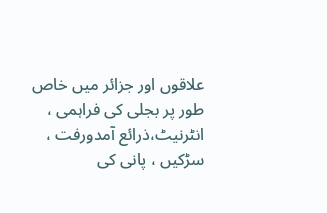علاقوں اور جزائر میں خاص طور پر بجلی کی فراہمی ، انٹرنیٹ،ذرائع آمدورفت ، سڑکیں ، پانی کی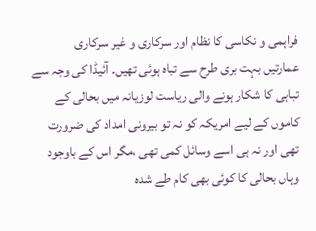فراہمی و نکاسی کا نظام اور سرکاری و غیر سرکاری
عمارتیں بہت بری طرح سے تباہ ہوئی تھیں۔ آئیڈا کی وجہ سے تباہی کا شکار ہونے والی ریاست لوزیانہ میں بحالی کے کاموں کے لیے امریکہ کو نہ تو بیرونی امداد کی ضرورت تھی اور نہ ہی اسے وسائل کمی تھی ،مگر اس کے باوجود وہاں بحالی کا کوئی بھی کام طے شدہ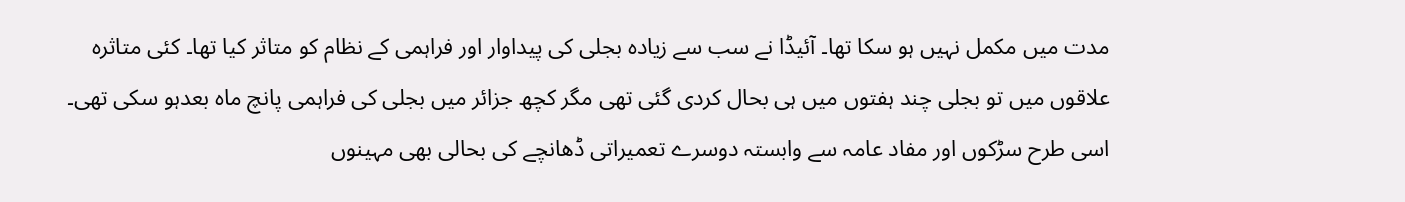مدت میں مکمل نہیں ہو سکا تھا۔ آئیڈا نے سب سے زیادہ بجلی کی پیداوار اور فراہمی کے نظام کو متاثر کیا تھا۔ کئی متاثرہ علاقوں میں تو بجلی چند ہفتوں میں ہی بحال کردی گئی تھی مگر کچھ جزائر میں بجلی کی فراہمی پانچ ماہ بعدہو سکی تھی۔ اسی طرح سڑکوں اور مفاد عامہ سے وابستہ دوسرے تعمیراتی ڈھانچے کی بحالی بھی مہینوں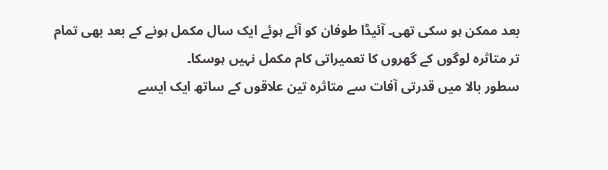بعد ممکن ہو سکی تھی۔ آئیڈا طوفان کو آئے ہوئے ایک سال مکمل ہونے کے بعد بھی تمام تر متاثرہ لوگوں کے گھروں کا تعمیراتی کام مکمل نہیں ہوسکا۔
سطور بالا میں قدرتی آفات سے متاثرہ تین علاقوں کے ساتھ ایک ایسے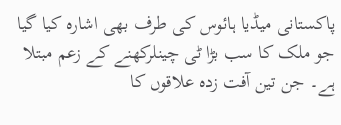پاکستانی میڈیا ہائوس کی طرف بھی اشارہ کیا گیا جو ملک کا سب بڑا ٹی چینلرکھنے کے زعم مبتلا ہے۔ جن تین آفت زدہ علاقوں کا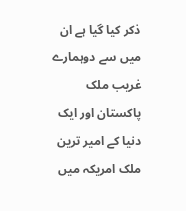ذکر کیا گیا ہے ان میں سے دوہمارے غریب ملک پاکستان اور ایک دنیا کے امیر ترین ملک امریکہ میں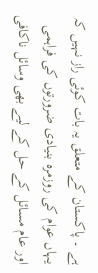ہے ۔ پاکستان کے متعلق یہ بات کوئی راز نہیں کہ یہاں عوام کی روزمرہ بنیادی ضرورتوں کی فراہمی اور عام مسائل کے حل کے لیے بھی وسائل ناکافی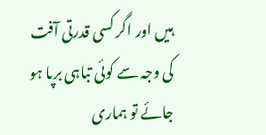ہیں اور اگر کسی قدرتی آفت کی وجہ سے کوئی تباہی برپا ہو جائے تو ہماری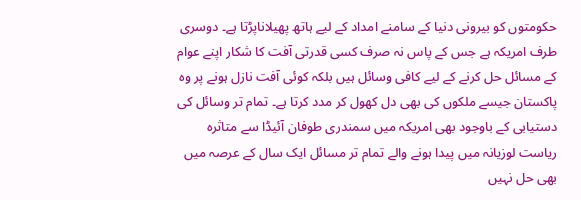حکومتوں کو بیرونی دنیا کے سامنے امداد کے لیے ہاتھ پھیلاناپڑتا ہے۔ دوسری طرف امریکہ ہے جس کے پاس نہ صرف کسی قدرتی آفت کا شکار اپنے عوام کے مسائل حل کرنے کے لیے کافی وسائل ہیں بلکہ کوئی آفت نازل ہونے پر وہ پاکستان جیسے ملکوں کی بھی دل کھول کر مدد کرتا ہے۔ تمام تر وسائل کی دستیابی کے باوجود بھی امریکہ میں سمندری طوفان آئیڈا سے متاثرہ ریاست لوزیانہ میں پیدا ہونے والے تمام تر مسائل ایک سال کے عرصہ میں بھی حل نہیں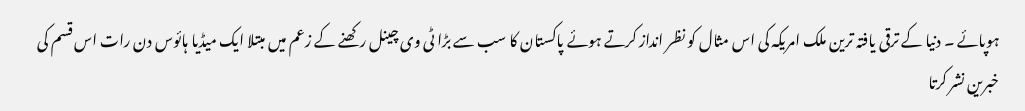ہوپائے ۔ دنیا کے ترقی یافتہ ترین ملک امریکہ کی اس مثال کو نظر انداز کرتے ہوئے پاکستان کا سب سے بڑا ٹی وی چینل رکھنے کے زعم میں مبتلا ایک میڈیا ہائوس دن رات اس قسم کی خبرین نشر کرتا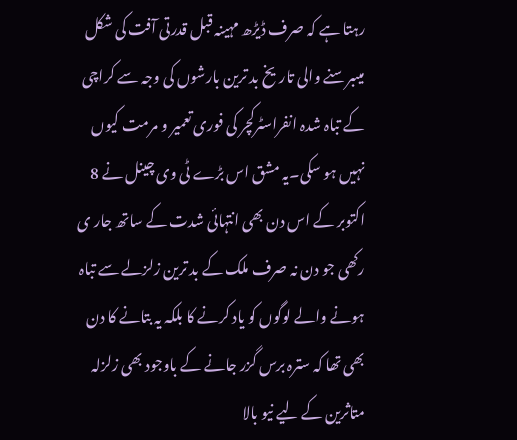رہتا ہے کہ صرف ڈیڑھ مہینہ قبل قدرتی آفت کی شکل میںبرسنے والی تاریخ بد ترین بارشوں کی وجہ سے کراچی کے تباہ شدہ انفراسٹرکچر کی فوری تعمیر و مرمت کیوں نہیں ہو سکی۔یہ مشق اس بڑے ٹی وی چینل نے 8 اکتوبر کے اس دن بھی انتہائی شدت کے ساتھ جار ی رکھی جو دن نہ صرف ملک کے بد ترین زلزلے سے تباہ ہونے والے لوگوں کو یاد کرنے کا بلکہ یہ بتانے کا دن بھی تھا کہ سترہ برس گزر جانے کے باوجود بھی زلزلہ متاثرین کے لیے نیو بالا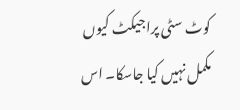کوٹ سٹی پراجیکٹ کیوں مکمل نہیں کیا جاسکا۔ اس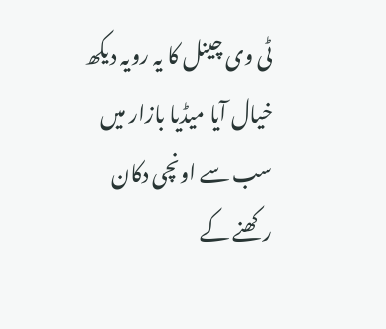ٹی وی چینل کا یہ رویہ دیکھ خیال آیا میڈیا بازار میں سب سے اونچی دکان رکھنے کے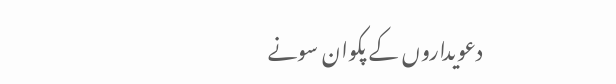دعویداروں کے پکوان سونے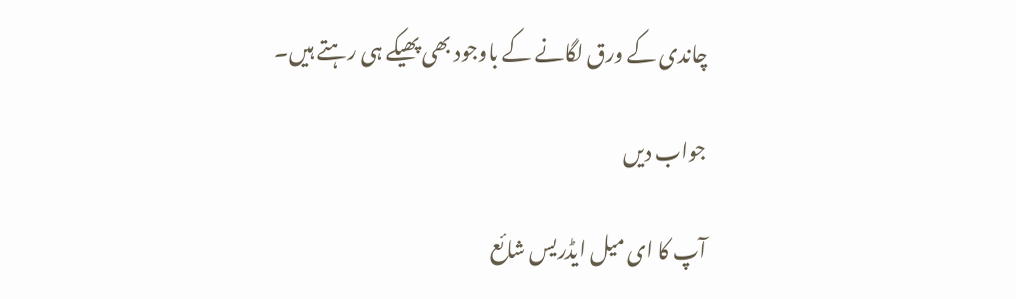چاندی کے ورق لگانے کے باوجود بھی پھیکے ہی رہتے ہیں۔

جواب دیں

آپ کا ای میل ایڈریس شائع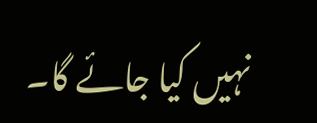نہیں کیا جائے گا۔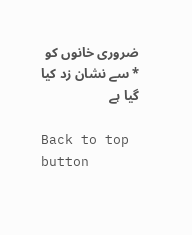ضروری خانوں کو * سے نشان زد کیا گیا ہے

Back to top button